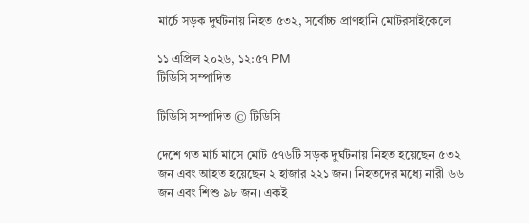মার্চে সড়ক দুর্ঘটনায় নিহত ৫৩২, সর্বোচ্চ প্রাণহানি মোটরসাইকেলে

১১ এপ্রিল ২০২৬, ১২:৫৭ PM
টিডিসি সম্পাদিত

টিডিসি সম্পাদিত © টিডিসি

দেশে গত মার্চ মাসে মোট ৫৭৬টি সড়ক দুর্ঘটনায় নিহত হয়েছেন ৫৩২ জন এবং আহত হয়েছেন ২ হাজার ২২১ জন। নিহতদের মধ্যে নারী ৬৬ জন এবং শিশু ৯৮ জন। একই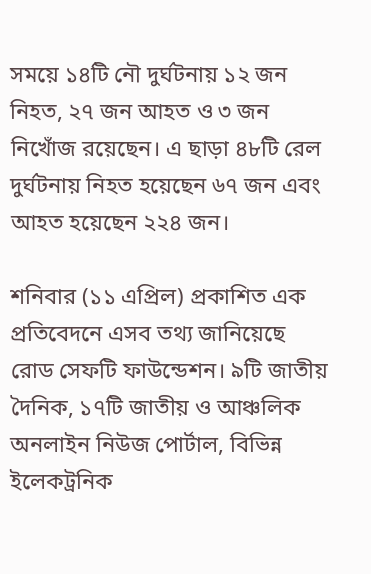সময়ে ১৪টি নৌ দুর্ঘটনায় ১২ জন নিহত, ২৭ জন আহত ও ৩ জন নিখোঁজ রয়েছেন। এ ছাড়া ৪৮টি রেল দুর্ঘটনায় নিহত হয়েছেন ৬৭ জন এবং আহত হয়েছেন ২২৪ জন।

শনিবার (১১ এপ্রিল) প্রকাশিত এক প্রতিবেদনে এসব তথ্য জানিয়েছে রোড সেফটি ফাউন্ডেশন। ৯টি জাতীয় দৈনিক, ১৭টি জাতীয় ও আঞ্চলিক অনলাইন নিউজ পোর্টাল, বিভিন্ন ইলেকট্রনিক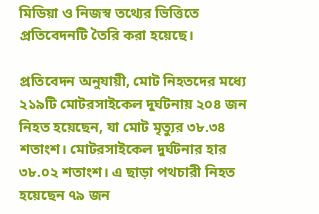মিডিয়া ও নিজস্ব তথ্যের ভিত্তিতে প্রতিবেদনটি তৈরি করা হয়েছে।

প্রতিবেদন অনুযায়ী, মোট নিহতদের মধ্যে ২১৯টি মোটরসাইকেল দুর্ঘটনায় ২০৪ জন নিহত হয়েছেন, যা মোট মৃত্যুর ৩৮.৩৪ শতাংশ। মোটরসাইকেল দুর্ঘটনার হার ৩৮.০২ শতাংশ। এ ছাড়া পথচারী নিহত হয়েছেন ৭৯ জন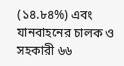(১৪.৮৪%) এবং যানবাহনের চালক ও সহকারী ৬৬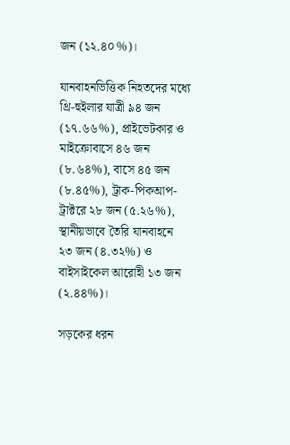জন (১২.৪০%)।

যানবাহনভিত্তিক নিহতদের মধ্যে থ্রি-হুইলার যাত্রী ৯৪ জন (১৭.৬৬%), প্রাইভেটকার ও মাইক্রোবাসে ৪৬ জন (৮.৬৪%), বাসে ৪৫ জন (৮.৪৫%), ট্রাক-পিকআপ-ট্রাক্টরে ২৮ জন (৫.২৬%), স্থানীয়ভাবে তৈরি যানবাহনে ২৩ জন (৪.৩২%) ও বাইসাইকেল আরোহী ১৩ জন (২.৪৪%)।

সড়কের ধরন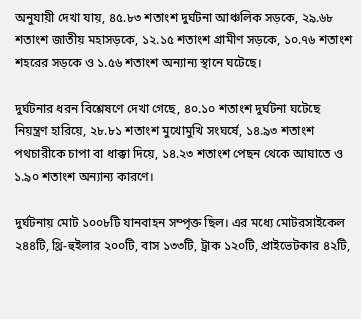অনুযায়ী দেখা যায়, ৪৫.৮৩ শতাংশ দুর্ঘটনা আঞ্চলিক সড়কে, ২৯.৬৮ শতাংশ জাতীয় মহাসড়কে, ১২.১৫ শতাংশ গ্রামীণ সড়কে, ১০.৭৬ শতাংশ শহরের সড়কে ও ১.৫৬ শতাংশ অন্যান্য স্থানে ঘটেছে।

দুর্ঘটনার ধরন বিশ্লেষণে দেখা গেছে, ৪০.১০ শতাংশ দুর্ঘটনা ঘটেছে নিয়ন্ত্রণ হারিয়ে, ২৮.৮১ শতাংশ মুখোমুখি সংঘর্ষে, ১৪.৯৩ শতাংশ পথচারীকে চাপা বা ধাক্কা দিয়ে, ১৪.২৩ শতাংশ পেছন থেকে আঘাতে ও ১.৯০ শতাংশ অন্যান্য কারণে।

দুর্ঘটনায় মোট ১০০৮টি যানবাহন সম্পৃক্ত ছিল। এর মধ্যে মোটরসাইকেল ২৪৪টি, থ্রি-হুইলার ২০০টি, বাস ১৩৩টি, ট্রাক ১২০টি, প্রাইভেটকার ৪২টি,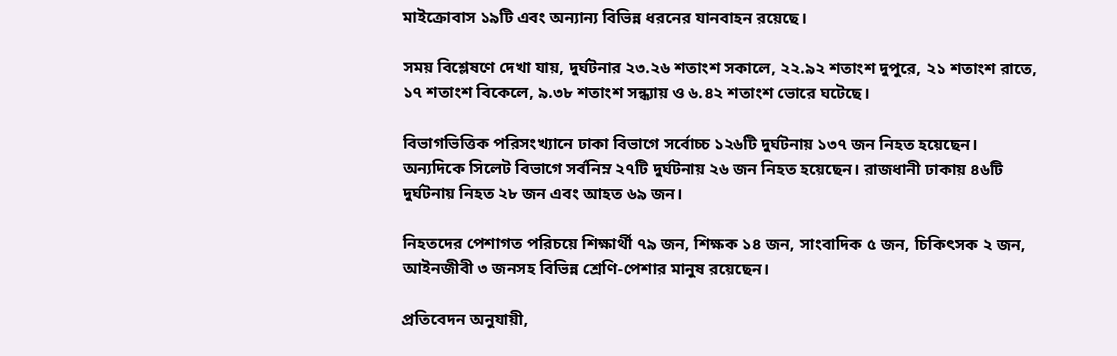মাইক্রোবাস ১৯টি এবং অন্যান্য বিভিন্ন ধরনের যানবাহন রয়েছে।

সময় বিশ্লেষণে দেখা যায়, দুর্ঘটনার ২৩.২৬ শতাংশ সকালে, ২২.৯২ শতাংশ দুপুরে, ২১ শতাংশ রাতে, ১৭ শতাংশ বিকেলে, ৯.৩৮ শতাংশ সন্ধ্যায় ও ৬.৪২ শতাংশ ভোরে ঘটেছে।

বিভাগভিত্তিক পরিসংখ্যানে ঢাকা বিভাগে সর্বোচ্চ ১২৬টি দুর্ঘটনায় ১৩৭ জন নিহত হয়েছেন। অন্যদিকে সিলেট বিভাগে সর্বনিম্ন ২৭টি দুর্ঘটনায় ২৬ জন নিহত হয়েছেন। রাজধানী ঢাকায় ৪৬টি দুর্ঘটনায় নিহত ২৮ জন এবং আহত ৬৯ জন।

নিহতদের পেশাগত পরিচয়ে শিক্ষার্থী ৭৯ জন, শিক্ষক ১৪ জন, সাংবাদিক ৫ জন, চিকিৎসক ২ জন, আইনজীবী ৩ জনসহ বিভিন্ন শ্রেণি-পেশার মানুষ রয়েছেন।

প্রতিবেদন অনুযায়ী,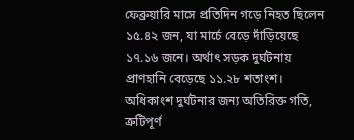ফেব্রুয়ারি মাসে প্রতিদিন গড়ে নিহত ছিলেন ১৫.৪২ জন, যা মার্চে বেড়ে দাঁড়িয়েছে ১৭.১৬ জনে। অর্থাৎ সড়ক দুর্ঘটনায় প্রাণহানি বেড়েছে ১১.২৮ শতাংশ। অধিকাংশ দুর্ঘটনার জন্য অতিরিক্ত গতি, ত্রুটিপূর্ণ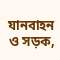যানবাহন ও সড়ক,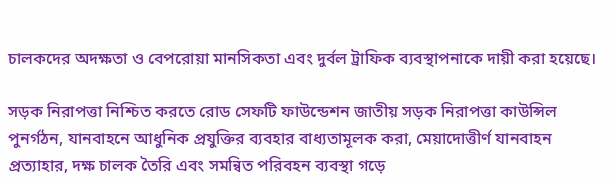চালকদের অদক্ষতা ও বেপরোয়া মানসিকতা এবং দুর্বল ট্রাফিক ব্যবস্থাপনাকে দায়ী করা হয়েছে।

সড়ক নিরাপত্তা নিশ্চিত করতে রোড সেফটি ফাউন্ডেশন জাতীয় সড়ক নিরাপত্তা কাউন্সিল পুনর্গঠন, যানবাহনে আধুনিক প্রযুক্তির ব্যবহার বাধ্যতামূলক করা, মেয়াদোত্তীর্ণ যানবাহন প্রত্যাহার, দক্ষ চালক তৈরি এবং সমন্বিত পরিবহন ব্যবস্থা গড়ে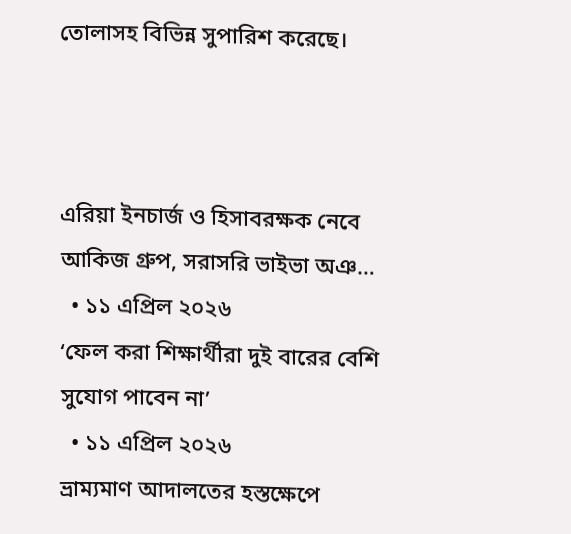তোলাসহ বিভিন্ন সুপারিশ করেছে।



এরিয়া ইনচার্জ ও হিসাবরক্ষক নেবে আকিজ গ্রুপ, সরাসরি ভাইভা অঞ…
  • ১১ এপ্রিল ২০২৬
‘ফেল করা শিক্ষার্থীরা দুই বারের বেশি সুযোগ পাবেন না’
  • ১১ এপ্রিল ২০২৬
ভ্রাম্যমাণ আদালতের হস্তক্ষেপে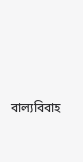বাল্যবিবাহ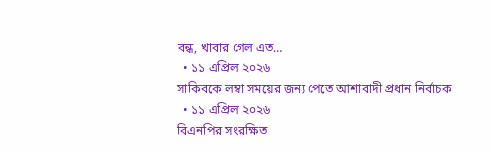বন্ধ, খাবার গেল এত…
  • ১১ এপ্রিল ২০২৬
সাকিবকে লম্বা সময়ের জন্য পেতে আশাবাদী প্রধান নির্বাচক
  • ১১ এপ্রিল ২০২৬
বিএনপির সংরক্ষিত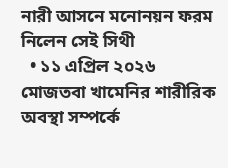নারী আসনে মনোনয়ন ফরম নিলেন সেই সিথী
  • ১১ এপ্রিল ২০২৬
মোজতবা খামেনির শারীরিক অবস্থা সম্পর্কে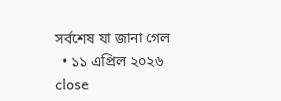সর্বশেষ যা জানা গেল
  • ১১ এপ্রিল ২০২৬
close